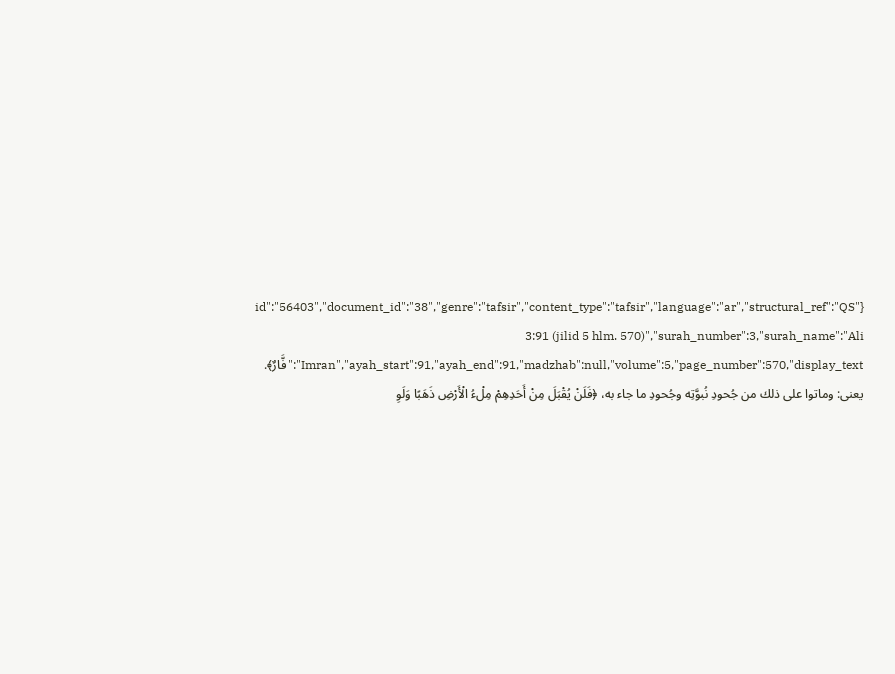{"id":"56403","document_id":"38","genre":"tafsir","content_type":"tafsir","language":"ar","structural_ref":"QS 3:91 (jilid 5 hlm. 570)","surah_number":3,"surah_name":"Ali Imran","ayah_start":91,"ayah_end":91,"madzhab":null,"volume":5,"page_number":570,"display_text":"فَّارٌ﴾. يعنى: وماتوا على ذلك من جُحودِ نُبوَّتِه وجُحودِ ما جاء به، ﴿فَلَنْ يُقْبَلَ مِنْ أَحَدِهِمْ مِلْءُ الْأَرْضِ ذَهَبًا وَلَوِ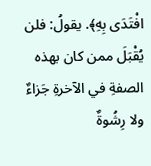افْتَدَى بِهِ﴾. يقولُ: فلن يُقْبَلَ ممن كان بهذه الصفةِ في الآخرةِ جَزاءٌ ولا رِشُوةٌ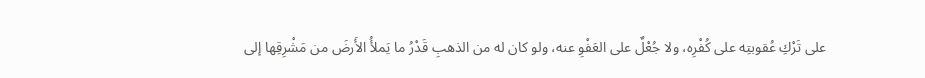على تَرْكِ عُقوبتِه على كُفْرِه، ولا جُعْلٌ على العَفْوِ عنه، ولو كان له من الذهبِ قَدْرُ ما يَملأُ الأَرضَ من مَشْرِقِها إلى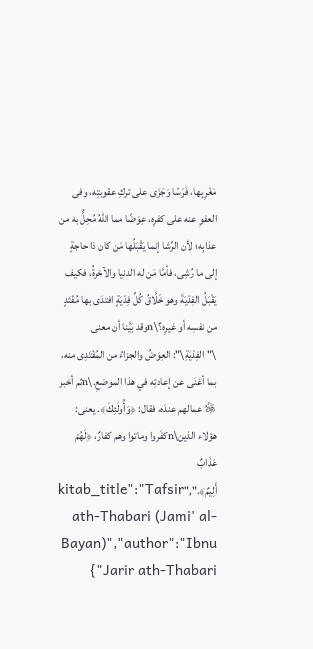مَغْرِبِها، فَرَسًا وَجَزَى على تركِ عقوبتِه، وفى العفوِ عنه على كفرِه، عِوَضًا مما اللهُ مُحِلٌّ به من عذابِه؛ لأن الرِّشا إنما يَقْبَلُها مَن كان ذا حاجةٍ إلى ما رُشِى، فأمَّا مَن له الدنيا والآخرةُ، فكيف يَقْبَلُ الفِدْيَةَ وهو خَلَّاقُ كُلِّ فِدْيَةٍ افتدَى بها مُفْتَدٍ من نفسِه أو غيرِه؟\nوقد بَيَّنا أن معنى \"الفِدْيَةِ\": العِوَضُ والجزاءُ من المُفْتَدِى منه، بما أغنَى عن إعادتِه في هذا الموضعِ.\nثم أخبر ﷿ عمالهم عندَه، فقال: ﴿وَأُولَئِكَ﴾. يعنى: هؤلاء الذين\nكفَروا وماتوا وهم كفارٌ، ﴿لَهُمْ عَذَابٌ أَلِيمٌ﴾.","kitab_title":"Tafsir ath-Thabari (Jami' al-Bayan)","author":"Ibnu Jarir ath-Thabari"}